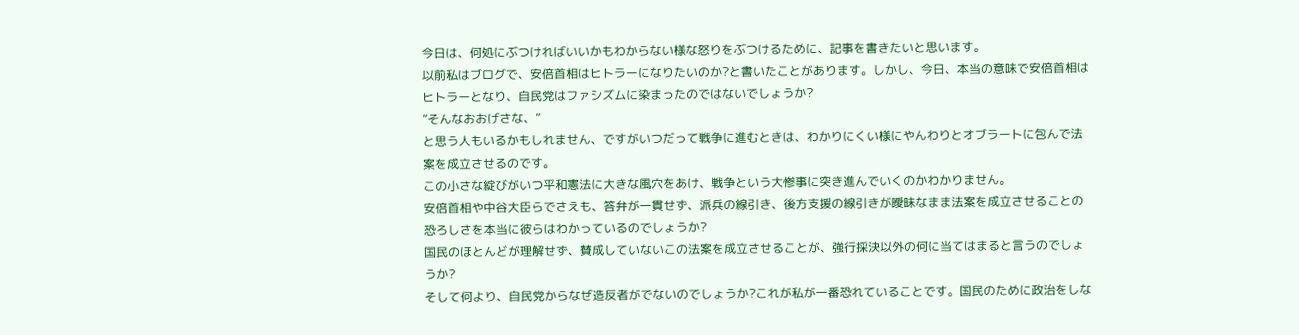今日は、何処にぶつければいいかもわからない様な怒りをぶつけるために、記事を書きたいと思います。
以前私はブログで、安倍首相はヒトラーになりたいのか?と書いたことがあります。しかし、今日、本当の意味で安倍首相はヒトラーとなり、自民党はファシズムに染まったのではないでしょうか?
”そんなおおげさな、”
と思う人もいるかもしれません、ですがいつだって戦争に進むときは、わかりにくい様にやんわりとオブラートに包んで法案を成立させるのです。
この小さな綻びがいつ平和憲法に大きな風穴をあけ、戦争という大惨事に突き進んでいくのかわかりません。
安倍首相や中谷大臣らでさえも、答弁が一貫せず、派兵の線引き、後方支援の線引きが曖昧なまま法案を成立させることの恐ろしさを本当に彼らはわかっているのでしょうか?
国民のほとんどが理解せず、賛成していないこの法案を成立させることが、強行採決以外の何に当てはまると言うのでしょうか?
そして何より、自民党からなぜ造反者がでないのでしょうか?これが私が一番恐れていることです。国民のために政治をしな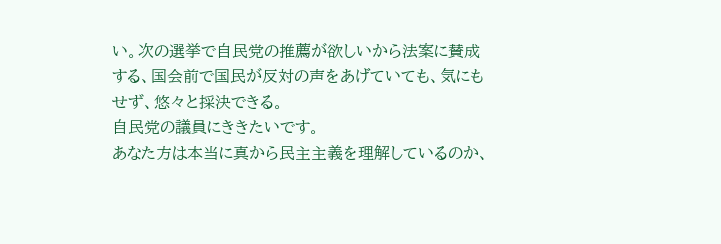い。次の選挙で自民党の推薦が欲しいから法案に賛成する、国会前で国民が反対の声をあげていても、気にもせず、悠々と採決できる。
自民党の議員にききたいです。
あなた方は本当に真から民主主義を理解しているのか、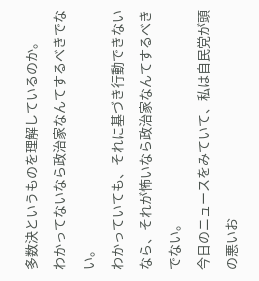多数決というものを理解しているのか。
わかってないなら政治家なんてするべきでない。
わかっていても、それに基づき行動できないなら、それが怖いなら政治家なんてするべきでない。
今日のニュースをみていて、私は自民党が頭の悪いお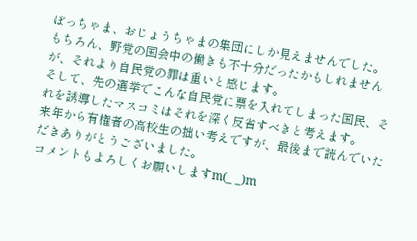ぼっちゃま、おじょうちゃまの集団にしか見えませんでした。
もちろん、野党の国会中の働きも不十分だったかもしれませんが、それより自民党の罪は重いと感じます。
そして、先の選挙でこんな自民党に票を入れてしまった国民、それを誘導したマスコミはそれを深く反省すべきと考えます。
来年から有権者の高校生の拙い考えですが、最後まで読んでいただきありがとうございました。
コメントもよろしくお願いしますm(_ _)m